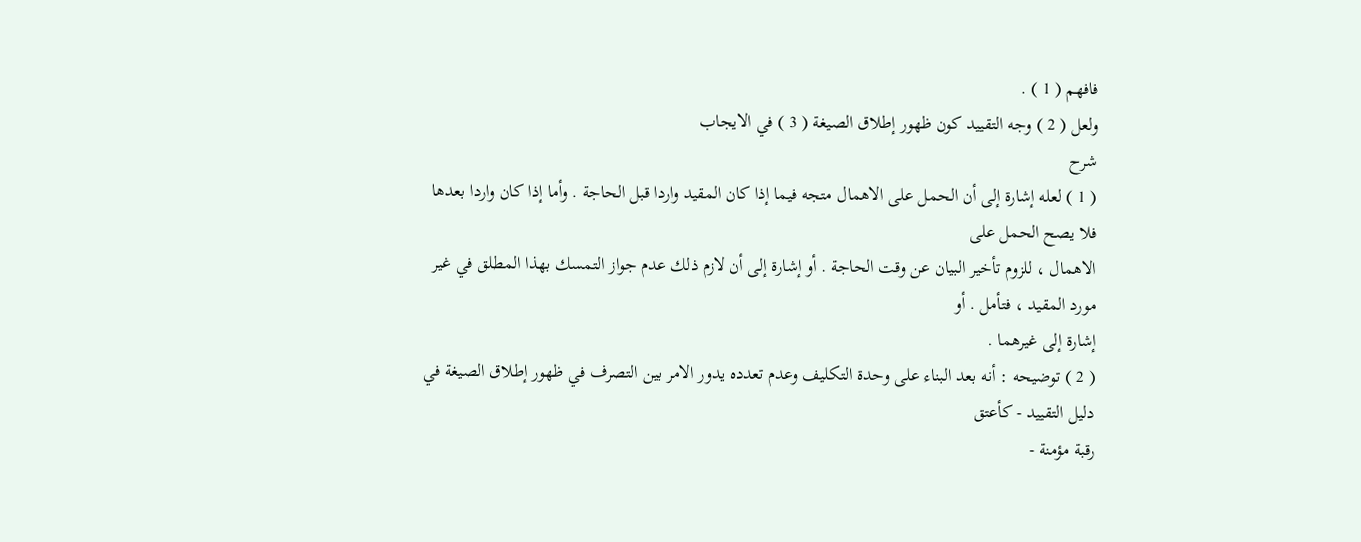فافهم ( 1 ) .
ولعل ( 2 ) وجه التقييد كون ظهور إطلاق الصيغة ( 3 ) في الايجاب
شرح
( 1 ) لعله إشارة إلى أن الحمل على الاهمال متجه فيما إذا كان المقيد واردا قبل الحاجة . وأما إذا كان واردا بعدها فلا يصح الحمل على
الاهمال ، للزوم تأخير البيان عن وقت الحاجة . أو إشارة إلى أن لازم ذلك عدم جواز التمسك بهذا المطلق في غير مورد المقيد ، فتأمل . أو
إشارة إلى غيرهما .
( 2 ) توضيحه : أنه بعد البناء على وحدة التكليف وعدم تعدده يدور الامر بين التصرف في ظهور إطلاق الصيغة في دليل التقييد - كأعتق
رقبة مؤمنة -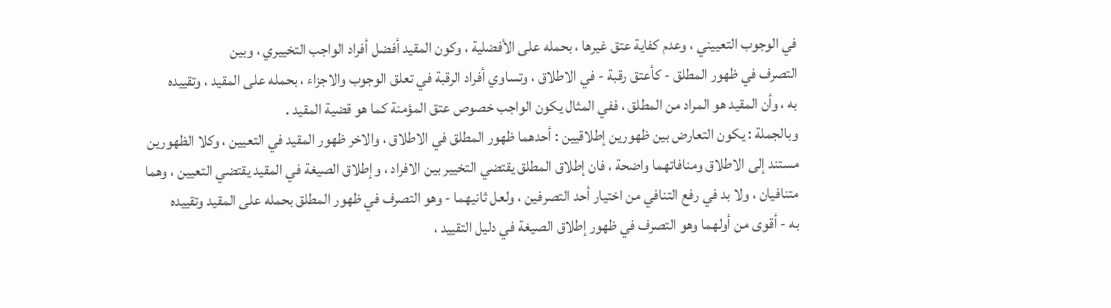في الوجوب التعييني ، وعدم كفاية عتق غيرها ، بحمله على الأفضلية ، وكون المقيد أفضل أفراد الواجب التخييري ، وبين
التصرف في ظهور المطلق - كأعتق رقبة - في الاطلاق ، وتساوي أفراد الرقبة في تعلق الوجوب والاجزاء ، بحمله على المقيد ، وتقييده
به ، وأن المقيد هو المراد من المطلق ، ففي المثال يكون الواجب خصوص عتق المؤمنة كما هو قضية المقيد .
وبالجملة : يكون التعارض بين ظهورين إطلاقيين : أحدهما ظهور المطلق في الاطلاق ، والاخر ظهور المقيد في التعيين ، وكلا الظهورين
مستند إلى الاطلاق ومنافاتهما واضحة ، فان إطلاق المطلق يقتضي التخيير بين الافراد ، وإطلاق الصيغة في المقيد يقتضي التعيين ، وهما
متنافيان ، ولا بد في رفع التنافي من اختيار أحد التصرفين ، ولعل ثانيهما - وهو التصرف في ظهور المطلق بحمله على المقيد وتقييده
به - أقوى من أولهما وهو التصرف في ظهور إطلاق الصيغة في دليل التقييد ،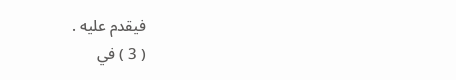فيقدم عليه .
( 3 ) في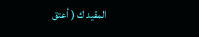المقيد ك ( أعتق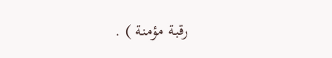رقبة مؤمنة ) .